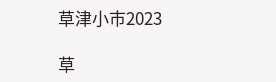草津小市2023

草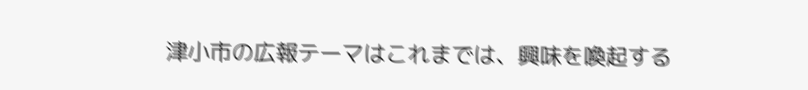津小市の広報テーマはこれまでは、興味を喚起する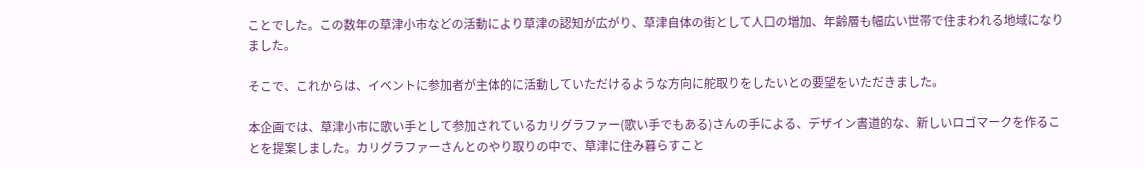ことでした。この数年の草津小市などの活動により草津の認知が広がり、草津自体の街として人口の増加、年齢層も幅広い世帯で住まわれる地域になりました。

そこで、これからは、イベントに参加者が主体的に活動していただけるような方向に舵取りをしたいとの要望をいただきました。

本企画では、草津小市に歌い手として参加されているカリグラファー(歌い手でもある)さんの手による、デザイン書道的な、新しいロゴマークを作ることを提案しました。カリグラファーさんとのやり取りの中で、草津に住み暮らすこと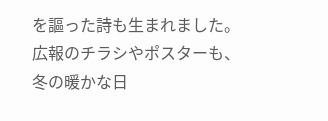を謳った詩も生まれました。広報のチラシやポスターも、冬の暖かな日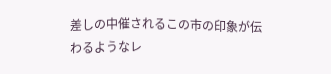差しの中催されるこの市の印象が伝わるようなレ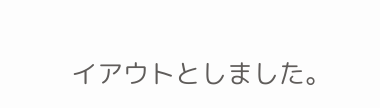イアウトとしました。